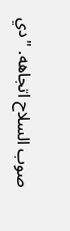صوب السلاح اتجاهه. "دي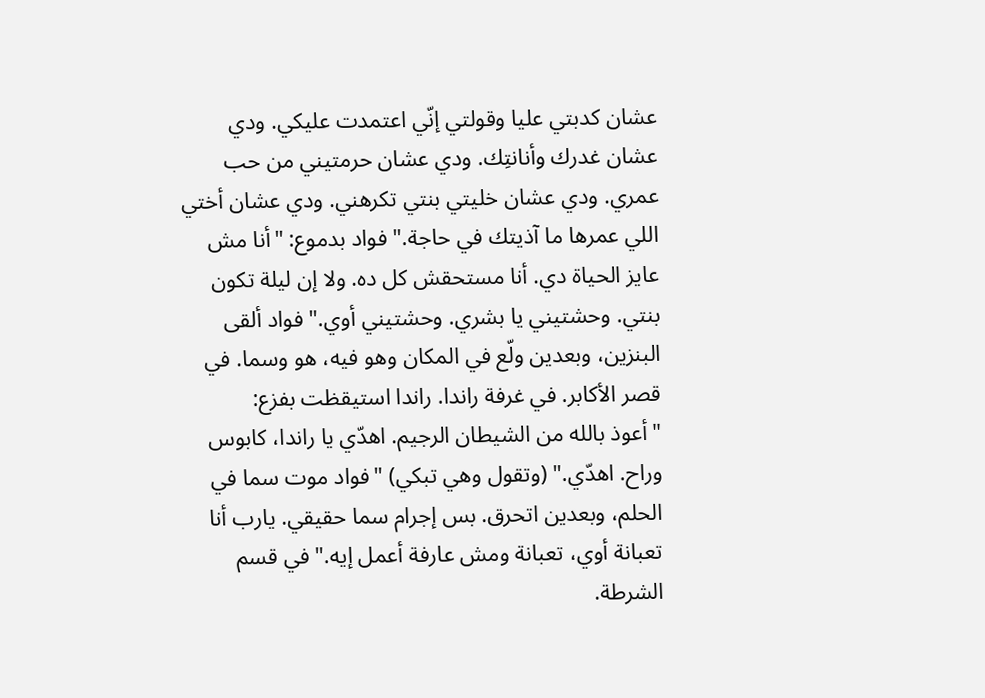عشان كدبتي عليا وقولتي إنّي اعتمدت عليكي. ودي عشان غدرك وأنانتِك. ودي عشان حرمتيني من حب عمري. ودي عشان خليتي بنتي تكرهني. ودي عشان أختي اللي عمرها ما آذيتك في حاجة." فواد بدموع: "أنا مش عايز الحياة دي. أنا مستحقش كل ده. ولا إن ليلة تكون بنتي. وحشتيني يا بشري. وحشتيني أوي." فواد ألقى البنزين، وبعدين ولّع في المكان وهو فيه، هو وسما. في قصر الأكابر. في غرفة راندا. راندا استيقظت بفزع:
"أعوذ بالله من الشيطان الرجيم. اهدّي يا راندا، كابوس وراح. اهدّي." (وتقول وهي تبكي) "فواد موت سما في الحلم، وبعدين اتحرق. بس إجرام سما حقيقي. يارب أنا تعبانة أوي، تعبانة ومش عارفة أعمل إيه." في قسم الشرطة.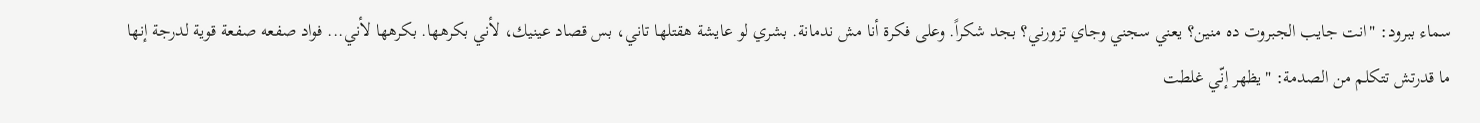سماء ببرود: "انت جايب الجبروت ده منين؟ يعني سجني وجاي تزورني؟ بجد شكراً. وعلى فكرة أنا مش ندمانة. بشري لو عايشة هقتلها تاني، بس قصاد عينيك، لأني بكرهها. بكرهها لأني... فواد صفعه صفعة قوية لدرجة إنها
ما قدرتش تتكلم من الصدمة: "يظهر إنّي غلطت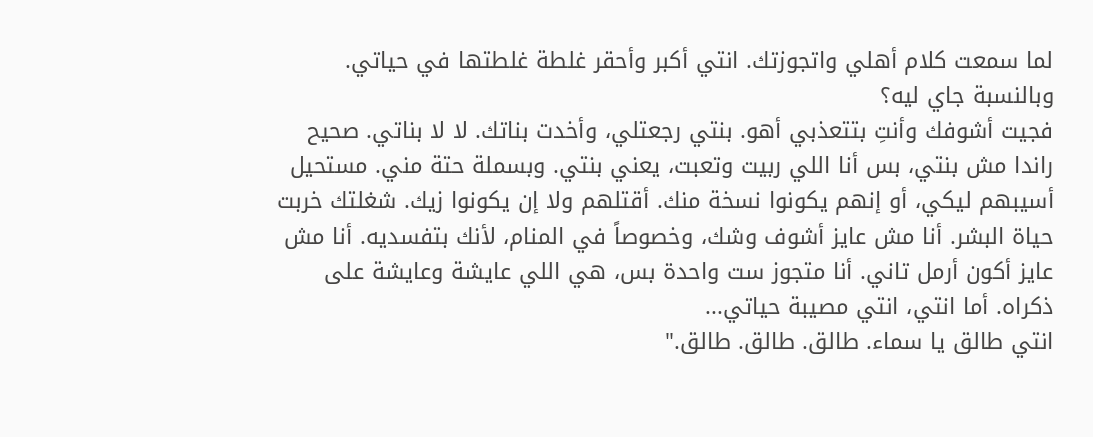لما سمعت كلام أهلي واتجوزتك. انتي أكبر وأحقر غلطة غلطتها في حياتي. وبالنسبة جاي ليه؟
فجيت أشوفك وأنتِ بتتعذبي أهو. بنتي رجعتلي، وأخدت بناتك. لا لا بناتي. صحيح راندا مش بنتي، بس أنا اللي ربيت وتعبت، يعني بنتي. وبسملة حتة مني. مستحيل أسيبهم ليكي، أو إنهم يكونوا نسخة منك. أقتلهم ولا إن يكونوا زيك. شغلتك خربت حياة البشر. أنا مش عايز أشوف وشك، وخصوصاً في المنام، لأنك بتفسديه. أنا مش عايز أكون أرمل تاني. أنا متجوز ست واحدة بس، هي اللي عايشة وعايشة على ذكراه. أما انتي، انتي مصيبة حياتي...
انتي طالق يا سماء. طالق. طالق. طالق."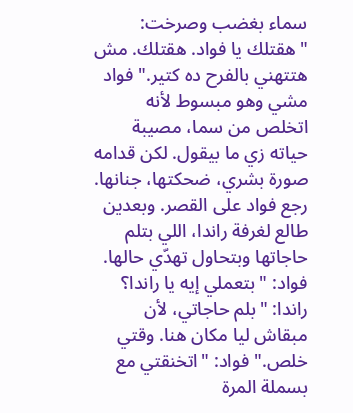سماء بغضب وصرخت: "هقتلك يا فواد. هقتلك. مش هتتهني بالفرح ده كتير." فواد مشي وهو مبسوط لأنه اتخلص من سما، مصيبة حياته زي ما بيقول. لكن قدامه صورة بشري، ضحكتها، جنانها. رجع فواد على القصر. وبعدين طالع لغرفة راندا، اللي بتلم حاجاتها وبتحاول تهدّي حالها. فواد: "بتعملي إيه يا راندا؟ راندا: "بلم حاجاتي، لأن مبقاش ليا مكان هنا. وقتي خلص." فواد: "اتخنقتي مع بسملة المرة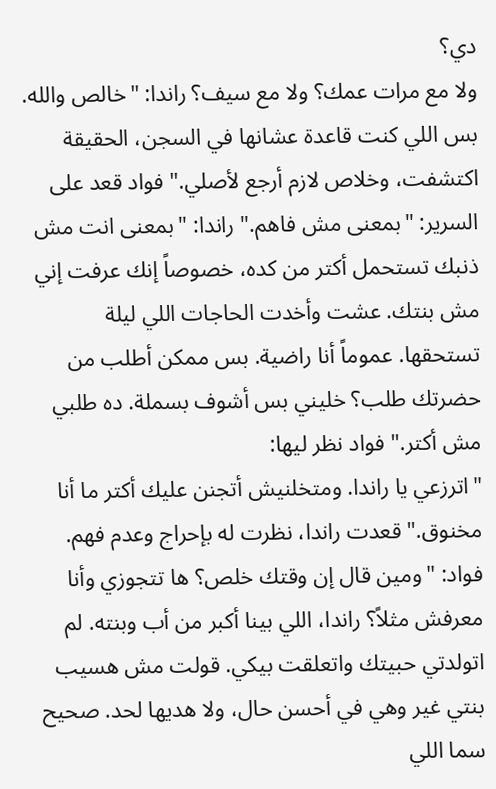دي؟
ولا مع مرات عمك؟ ولا مع سيف؟ راندا: "خالص والله. بس اللي كنت قاعدة عشانها في السجن، الحقيقة اكتشفت، وخلاص لازم أرجع لأصلي." فواد قعد على السرير: "بمعنى مش فاهم." راندا: "بمعنى انت مش ذنبك تستحمل أكتر من كده، خصوصاً إنك عرفت إني مش بنتك. عشت وأخدت الحاجات اللي ليلة تستحقها. عموماً أنا راضية. بس ممكن أطلب من حضرتك طلب؟ خليني بس أشوف بسملة. ده طلبي مش أكتر." فواد نظر ليها:
"اترزعي يا راندا. ومتخلنيش أتجنن عليك أكتر ما أنا مخنوق." قعدت راندا، نظرت له بإحراج وعدم فهم. فواد: "ومين قال إن وقتك خلص؟ ها تتجوزي وأنا معرفش مثلاً؟ راندا، اللي بينا أكبر من أب وبنته. لم اتولدتي حبيتك واتعلقت بيكي. قولت مش هسيب بنتي غير وهي في أحسن حال، ولا هديها لحد. صحيح سما اللي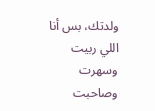ولدتك، بس أنا اللي ربيت وسهرت وصاحبت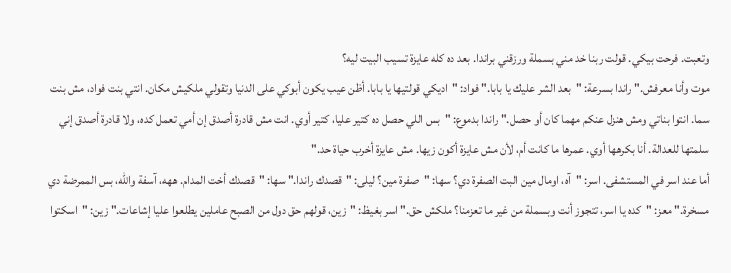وتعبت. فرحت بيكي. قولت ربنا خد مني بسملة ورزقني براندا. بعد ده كله عايزة تسيب البيت ليه؟
موت وأنا معرفش." راندا بسرعة: "بعد الشر عليك يا بابا." فواد: "اديكي قولتيها يا بابا. أظن عيب يكون أبوكي على الدنيا وتقولي ملكيش مكان. انتي بنت فواد، مش بنت سما. انتوا بناتي ومش هنزل عنكم مهما كان أو حصل." راندا بدموع: "بس اللي حصل ده كتير عليا، كتير أوي. انت مش قادرة أصدق إن أمي تعمل كده، ولا قادرة أصدق إني سلمتها للعدالة. أنا بكرهها أوي. عمرها ما كانت أم، لأن مش عايزة أكون زيها. مش عايزة أخرب حياة حد."
أما عند اسر في المستشفى. اسر: "آه، اومال مين البت الصفرة دي؟ سها: "صفرة مين؟ ليلى: "قصدك راندا." سها: "قصدك أخت المدام. ههه، آسفة والله، بس الممرضة دي مسخرة." معز: "كده يا اسر، تتجوز أنت وبسملة من غير ما تعزمنا؟ ملكش حق." اسر بغيظ: "زين، قولهم حق دول من الصبح عاملين يطلعوا عليا إشاعات." زين: "اسكتوا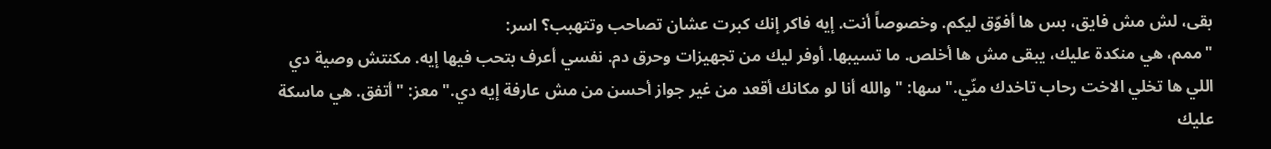بقى، لش مش فايق، بس ها أفوّق ليكم. وخصوصاً أنت. إيه فاكر إنك كبرت عشان تصاحب وتتهبب؟ اسر:
"ممم، هي منكدة عليك، يبقى مش ها أخلص. ما تسيبها. أوفر ليك من تجهيزات وحرق دم. نفسي أعرف بتحب فيها إيه. مكنتش وصية دي اللي ها تخلي الاخت رحاب تاخدك منّي." سها: "والله أنا لو مكانك أقعد من غير جواز أحسن من مش عارفة إيه دي." معز: "أتفق. هي ماسكة عليك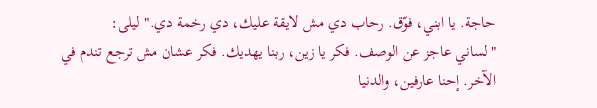حاجة. يا ابني، فوّق. رحاب دي مش لايقة عليك، دي رخمة دي." ليلى:
"لساني عاجز عن الوصف. فكر يا زين، ربنا يهديك. فكر عشان مش ترجع تندم في الآخر. إحنا عارفين، والدنيا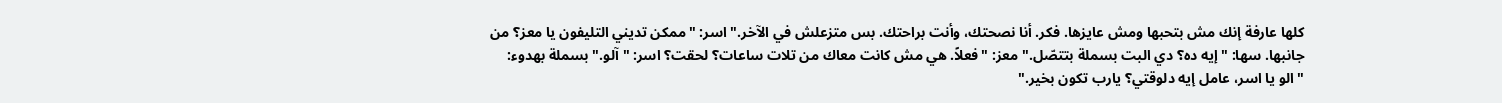كلها عارفة إنك مش بتحبها ومش عايزها. فكر. أنا نصحتك، وأنت براحتك. بس متزعلش في الآخر." اسر: "ممكن تديني التليفون يا معز؟ من جانبها. سها: "إيه ده؟ دي البت بسملة بتتصّل." معز: "فعلاً. هي مش كانت معاك من تلات ساعات؟ لحقت؟ اسر: "آلو." بسملة بهدوء: "الو يا اسر، عامل إيه دلوقتي؟ يارب تكون بخير."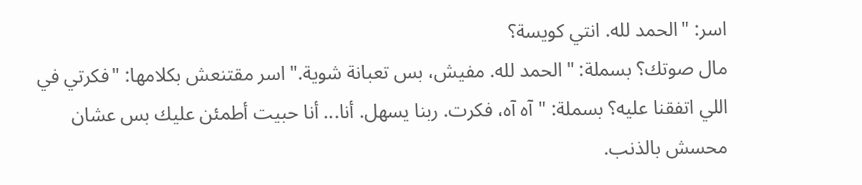اسر: "الحمد لله. انتي كويسة؟
مال صوتك؟ بسملة: "الحمد لله. مفيش، بس تعبانة شوية." اسر مقتنعش بكلامها: "فكرتي في اللي اتفقنا عليه؟ بسملة: "آه آه، فكرت. ربنا يسهل. أنا... أنا حبيت أطمئن عليك بس عشان محسش بالذنب.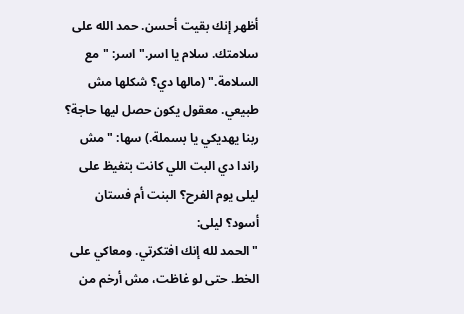أظهر إنك بقيت أحسن. حمد الله على سلامتك. سلام يا اسر." اسر: "مع السلامة." (مالها دي؟ شكلها مش طبيعي. معقول يكون حصل ليها حاجة؟ ربنا يهديكي يا بسملة.) سها: "مش راندا دي البت اللي كانت بتغيظ على ليلى يوم الفرح؟ البنت أم فستان أسود؟ ليلى:
"الحمد لله إنك افتكرتي. ومعاكي على الخط. حتى لو غاظت، مش أرخم من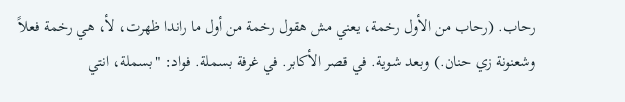رحاب. (رحاب من الأول رخمة، يعني مش هقول رخمة من أول ما راندا ظهرت، لأ، هي رخمة فعلاً وشعنونة زي حنان.) وبعد شوية. في قصر الأكابر. في غرفة بسملة. فواد: "بسملة، انتي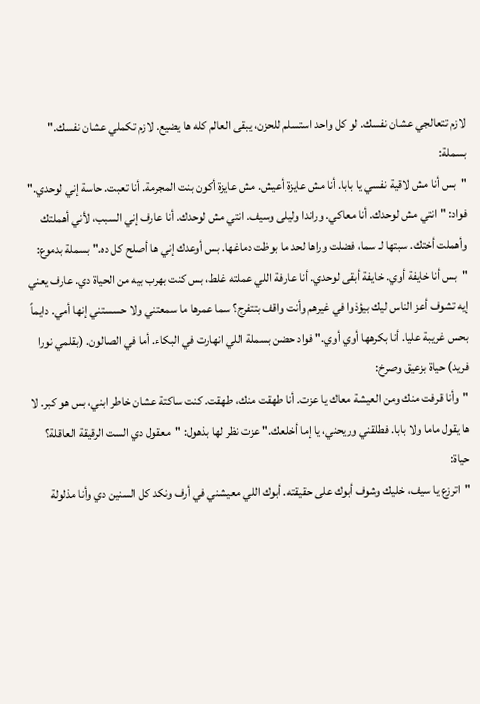لازم تتعالجي عشان نفسك. لو كل واحد استسلم للحزن، يبقى العالم كله ها يضيع. لازم تكملي عشان نفسك." بسملة:
"بس أنا مش لاقية نفسي يا بابا. أنا مش عايزة أعيش. مش عايزة أكون بنت المجرمة. أنا تعبت. حاسة إني لوحدي." فواد: "انتي مش لوحدك. أنا معاكي. وراندا وليلى وسيف. انتي مش لوحدك. أنا عارف إني السبب، لأني أهملتك وأهملت أختك. سبتها لـ سما، فضلت وراها لحد ما بوظت دماغها. بس أوعدك إني ها أصلح كل ده." بسملة بدموع:
"بس أنا خايفة أوي. خايفة أبقى لوحدي. أنا عارفة اللي عملته غلط، بس كنت بهرب بيه من الحياة دي. عارف يعني إيه تشوف أعز الناس ليك بيؤذوا في غيرهم وأنت واقف بتتفرج؟ سما عمرها ما سمعتني ولا حسستني إنها أمي. دايماً بحس غريبة عليا. أنا بكرهها أوي أوي." فواد حضن بسملة اللي انهارت في البكاء. أما في الصالون. (بقلمي نورا فريد) حياة بزعيق وصرخ:
"وأنا قرفت منك ومن العيشة معاك يا عزت. أنا طهقت منك، طهقت. كنت ساكتة عشان خاطر ابني، بس هو كبر. لا ها يقول ماما ولا بابا. فطلقني وريحني، يا إما أخلعك." عزت نظر لها بذهول: "معقول دي الست الرقيقة العاقلة؟ حياة:
"اترزع يا سيف، خليك وشوف أبوك على حقيقته. أبوك اللي معيشني في أرف ونكد كل السنين دي وأنا مذلولة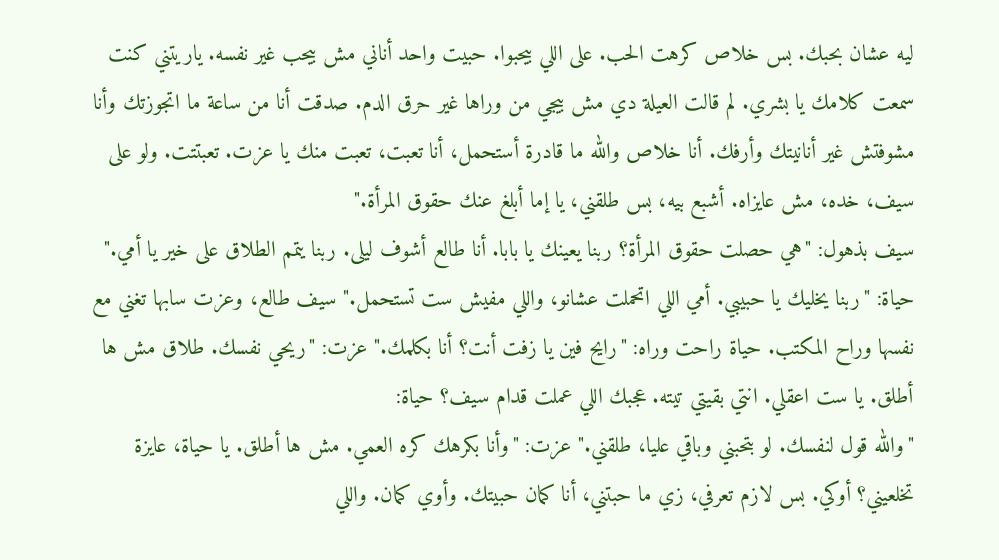ليه عشان بحبك. بس خلاص كرهت الحب. على اللي بيحبوا. حبيت واحد أناني مش بيحب غير نفسه. ياريتني كنت سمعت كلامك يا بشري. لم قالت العيلة دي مش بيجي من وراها غير حرق الدم. صدقت أنا من ساعة ما اتجوزتك وأنا مشوفتش غير أنانيتك وأرفك. أنا خلاص والله ما قادرة أستحمل، أنا تعبت، تعبت منك يا عزت. تعبتتت. ولو على سيف، خده، مش عايزاه. أشبع بيه، بس طلقني، يا إما أبلغ عنك حقوق المرأة."
سيف بذهول: "هي حصلت حقوق المرأة؟ ربنا يعينك يا بابا. أنا طالع أشوف ليلى. ربنا يتمم الطلاق على خير يا أمي." حياة: "ربنا يخليك يا حبيبي. أمي اللي اتحملت عشانو، واللي مفيش ست تستحمل." سيف طالع، وعزت سابها تغني مع نفسها وراح المكتب. حياة راحت وراه: "رايح فين يا زفت أنت؟ أنا بكلمك." عزت: "ريحي نفسك. طلاق مش ها أطلق. يا ست اعقلي. انتي بقيتي تيته. عجبك اللي عملت قدام سيف؟ حياة:
"والله قول لنفسك. لو بتحبني وباقي عليا، طلقني." عزت: "وأنا بكرهك كره العمي. مش ها أطلق. يا حياة، عايزة تخلعيني؟ أوكي. بس لازم تعرفي، زي ما حبتني، أنا كمان حبيتك. وأوي كمان. واللي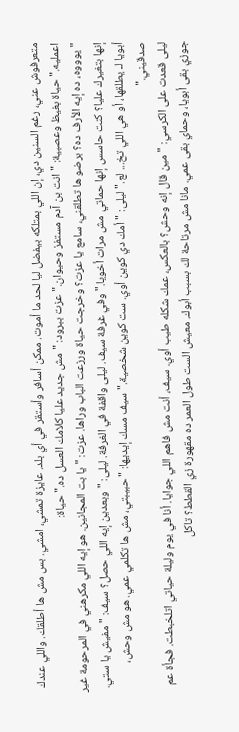متعرفوش عني، رغم السنين دي، إن اللي بمتلكه بيفضل ليا لحد ما أموت. ممكن أسافر وأستقر في أي بلد. عايزة تمشي، امشي. بس مش ها أطلقك. واللي عندك اعمليه." حياة بغيظ وعصبية: "انت بن آدم مستفز وحيوان." عزت ببرود: "مش جديد عليا كلامك العسل ده." حياة:
"يوووه، ده إيه الأرف ده؟ برضو ها تطلقني، سامع يا عزت؟ وخرجت حياة ورزعت الباب وراها. عزت: "يا بت المجانين. هو إيه اللي مكرهني في المرحومة غير إنها بتغيرك عليا؟ كنت حاسس إنها حماتي مش مرات أخويا." وفي غرفة سيف. ليلى واقفة في الغرفة. ليلى: "وبعدين إيه اللي حصل؟ سيف: "مفيش يا ستي. أبويا لـ يطلقها، أو هي اللي تخ... لع." ليلى: "أمك دي كوين أوي. ست كوين شخصية." سيف مسك إيديها: "حبيبتي، مش ها تكلمي عمي. هو مش وحش، صدقيني."
ليلى قعدت على الكرسي: "مين قال إنه وحش؟ بالعكس، عمك شكله طيب أوي. سيف، أنت مش فاهم اللي جوايا. أنا في يوم وليلة حياتي اتلخبطت. فجأة عم جوزي بقى أبويا، وحماي بقى عمي. مانا مش مرتاحة لك بسبب أبوك. معيش الست طول العمر ده مقهورة زي القطط؟ تاكل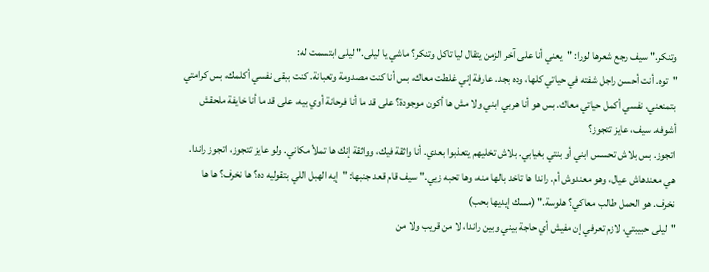وتنكر." سيف رجع شعرها لورا: "يعني أنا على آخر الزمن يتقال ليا تاكل وتنكر؟ ماشي يا ليلى." ليلى ابتسمت له:
"توه. أنت أحسن راجل شفته في حياتي كلها، وده بجد. عارفة إني غلطت معاك، بس أنا كنت مصدومة وتعبانة. كنت ببقى نفسي أكلمك، بس كرامتي بتمنعني. نفسي أكمل حياتي معاك. بس هو أنا هربي ابني ولا مش ها أكون موجودة؟ على قد ما أنا فرحانة أوي بيه، على قد ما أنا خايفة ملحقش أشوفه. سيف، عايز تتجوز؟
اتجوز. بس بلاش تحسس ابني أو بنتي بغيابي. بلاش تخليهم يتعذبوا بعدي. أنا واثقة فيك، وواثقة إنك ها تملأ مكاني. ولو عايز تتجوز، اتجوز راندا. هي معندهاش عيال، وهو معندوش أم. راندا ها تاخد بالها منه، وها تحبه زيي." سيف قام قعد جنبها: "إيه الهبل اللي بتقوليه ده؟ ها نخرف؟ ها ها نخرف. هو الحمل طالب معاكي؟ هلوسة." (مسك إيديها بحب)
"ليلى حبيبتي، لازم تعرفي إن مفيش أي حاجة بيني وبين راندا، لا من قريب ولا من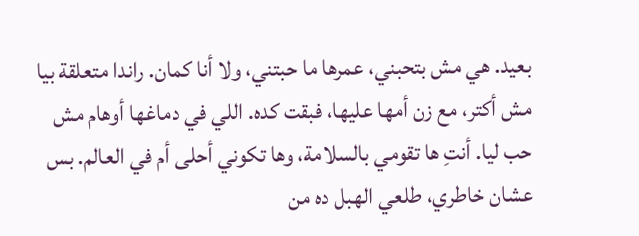بعيد. هي مش بتحبني، عمرها ما حبتني، ولا أنا كمان. راندا متعلقة بيا مش أكتر، مع زن أمها عليها، فبقت كده. اللي في دماغها أوهام مش حب ليا. أنتِ ها تقومي بالسلامة، وها تكوني أحلى أم في العالم. بس عشان خاطري، طلعي الهبل ده من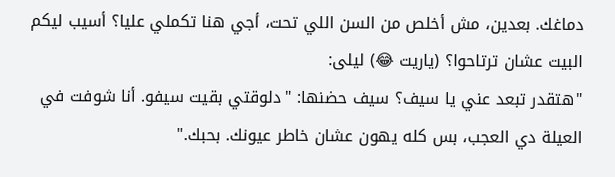دماغك. بعدين، مش أخلص من السن اللي تحت، أجي هنا تكملي عليا؟ أسيب ليكم البيت عشان ترتاحوا؟ (ياريت 😂) ليلى:
"هتقدر تبعد عني يا سيف؟ سيف حضنها: "دلوقتي بقيت سيفو. أنا شوفت في العيلة دي العجب، بس كله يهون عشان خاطر عيونك. بحبك."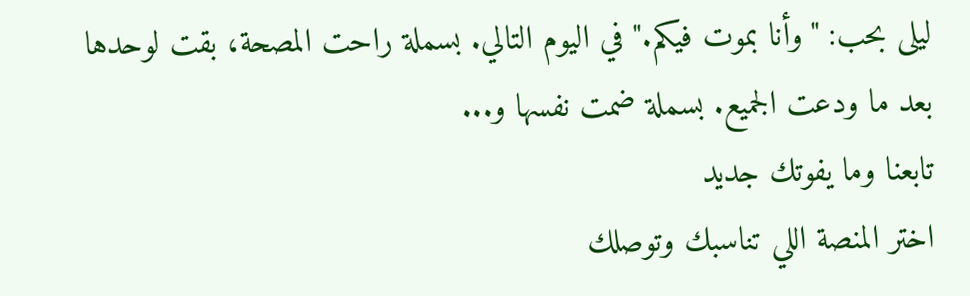ليلى بحب: "وأنا بموت فيكم." في اليوم التالي. بسملة راحت المصحة، بقت لوحدها بعد ما ودعت الجميع. بسملة ضمت نفسها و...
تابعنا وما يفوتك جديد
اختر المنصة اللي تناسبك وتوصلك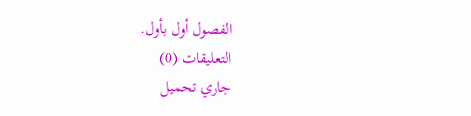الفصول أول بأول.
التعليقات (0)
جاري تحميل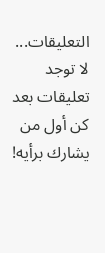التعليقات...
لا توجد تعليقات بعد
كن أول من يشارك برأيه!